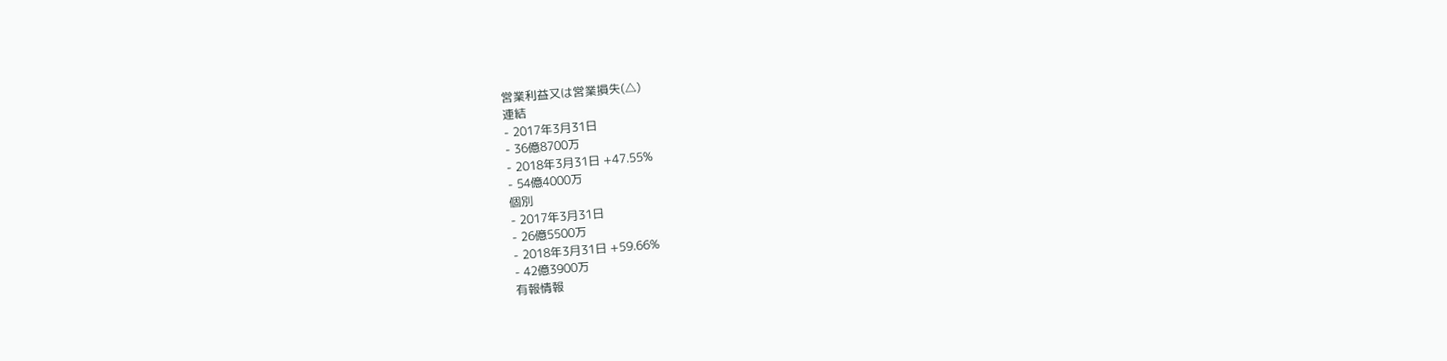営業利益又は営業損失(△)
連結
- 2017年3月31日
- 36億8700万
- 2018年3月31日 +47.55%
- 54億4000万
個別
- 2017年3月31日
- 26億5500万
- 2018年3月31日 +59.66%
- 42億3900万
有報情報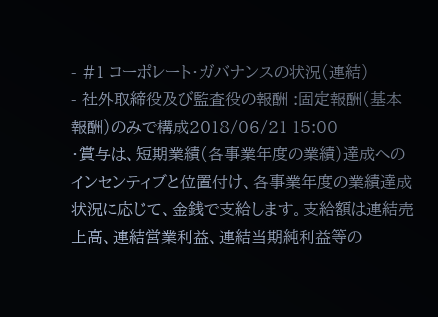- #1 コーポレート・ガバナンスの状況(連結)
- 社外取締役及び監査役の報酬 :固定報酬(基本報酬)のみで構成2018/06/21 15:00
・賞与は、短期業績(各事業年度の業績)達成へのインセンティブと位置付け、各事業年度の業績達成状況に応じて、金銭で支給します。支給額は連結売上高、連結営業利益、連結当期純利益等の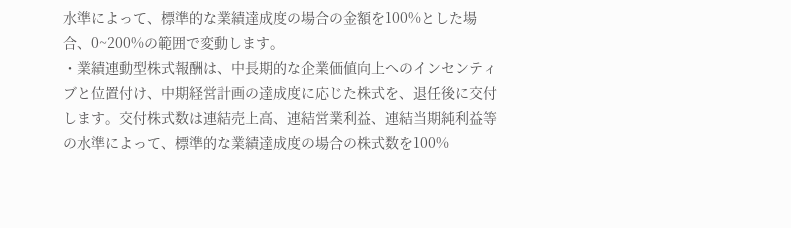水準によって、標準的な業績達成度の場合の金額を100%とした場合、0~200%の範囲で変動します。
・業績連動型株式報酬は、中長期的な企業価値向上へのインセンティブと位置付け、中期経営計画の達成度に応じた株式を、退任後に交付します。交付株式数は連結売上高、連結営業利益、連結当期純利益等の水準によって、標準的な業績達成度の場合の株式数を100%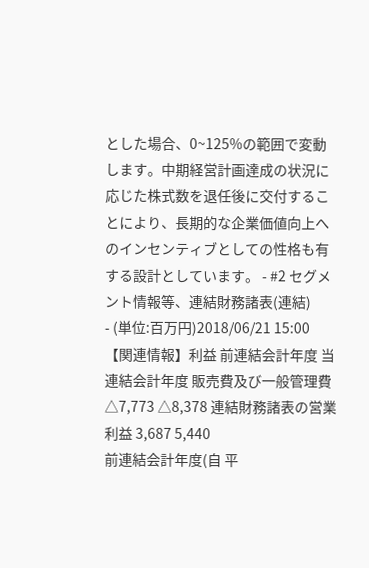とした場合、0~125%の範囲で変動します。中期経営計画達成の状況に応じた株式数を退任後に交付することにより、長期的な企業価値向上へのインセンティブとしての性格も有する設計としています。 - #2 セグメント情報等、連結財務諸表(連結)
- (単位:百万円)2018/06/21 15:00
【関連情報】利益 前連結会計年度 当連結会計年度 販売費及び一般管理費 △7,773 △8,378 連結財務諸表の営業利益 3,687 5,440
前連結会計年度(自 平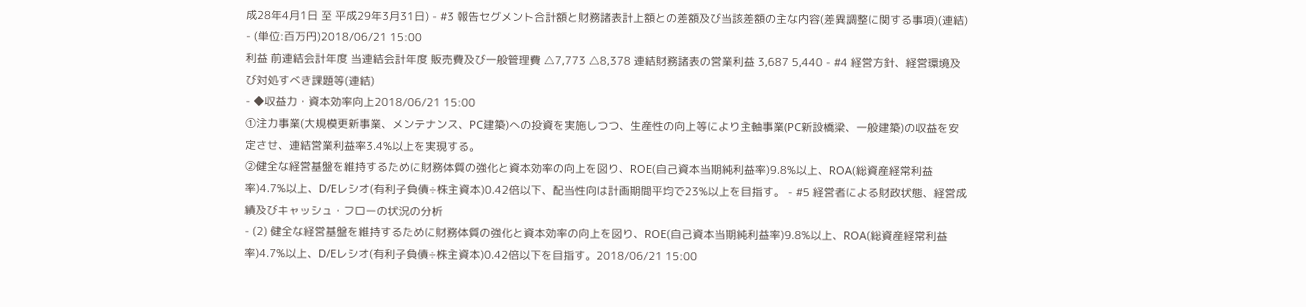成28年4月1日 至 平成29年3月31日) - #3 報告セグメント合計額と財務諸表計上額との差額及び当該差額の主な内容(差異調整に関する事項)(連結)
- (単位:百万円)2018/06/21 15:00
利益 前連結会計年度 当連結会計年度 販売費及び一般管理費 △7,773 △8,378 連結財務諸表の営業利益 3,687 5,440 - #4 経営方針、経営環境及び対処すべき課題等(連結)
- ◆収益力・資本効率向上2018/06/21 15:00
①注力事業(大規模更新事業、メンテナンス、PC建築)への投資を実施しつつ、生産性の向上等により主軸事業(PC新設橋梁、一般建築)の収益を安定させ、連結営業利益率3.4%以上を実現する。
②健全な経営基盤を維持するために財務体質の強化と資本効率の向上を図り、ROE(自己資本当期純利益率)9.8%以上、ROA(総資産経常利益率)4.7%以上、D/Eレシオ(有利子負債÷株主資本)0.42倍以下、配当性向は計画期間平均で23%以上を目指す。 - #5 経営者による財政状態、経営成績及びキャッシュ・フローの状況の分析
- (2) 健全な経営基盤を維持するために財務体質の強化と資本効率の向上を図り、ROE(自己資本当期純利益率)9.8%以上、ROA(総資産経常利益率)4.7%以上、D/Eレシオ(有利子負債÷株主資本)0.42倍以下を目指す。2018/06/21 15:00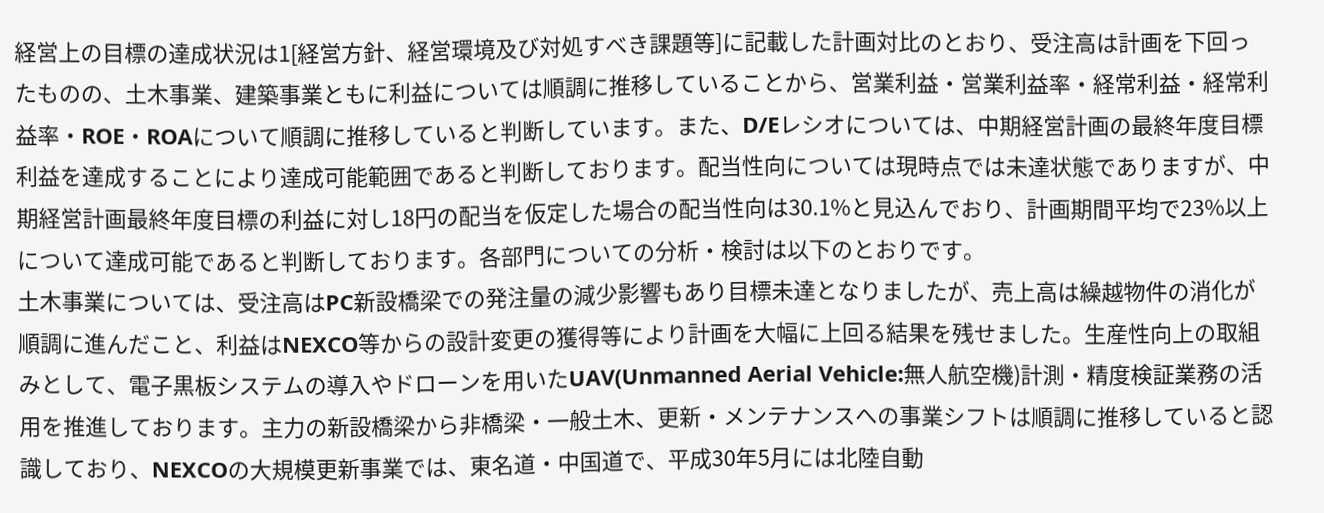経営上の目標の達成状況は1[経営方針、経営環境及び対処すべき課題等]に記載した計画対比のとおり、受注高は計画を下回ったものの、土木事業、建築事業ともに利益については順調に推移していることから、営業利益・営業利益率・経常利益・経常利益率・ROE・ROAについて順調に推移していると判断しています。また、D/Eレシオについては、中期経営計画の最終年度目標利益を達成することにより達成可能範囲であると判断しております。配当性向については現時点では未達状態でありますが、中期経営計画最終年度目標の利益に対し18円の配当を仮定した場合の配当性向は30.1%と見込んでおり、計画期間平均で23%以上について達成可能であると判断しております。各部門についての分析・検討は以下のとおりです。
土木事業については、受注高はPC新設橋梁での発注量の減少影響もあり目標未達となりましたが、売上高は繰越物件の消化が順調に進んだこと、利益はNEXCO等からの設計変更の獲得等により計画を大幅に上回る結果を残せました。生産性向上の取組みとして、電子黒板システムの導入やドローンを用いたUAV(Unmanned Aerial Vehicle:無人航空機)計測・精度検証業務の活用を推進しております。主力の新設橋梁から非橋梁・一般土木、更新・メンテナンスへの事業シフトは順調に推移していると認識しており、NEXCOの大規模更新事業では、東名道・中国道で、平成30年5月には北陸自動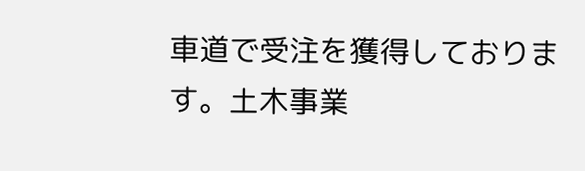車道で受注を獲得しております。土木事業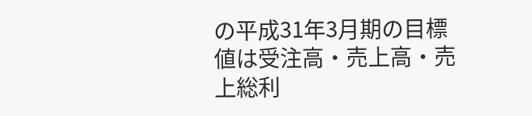の平成31年3月期の目標値は受注高・売上高・売上総利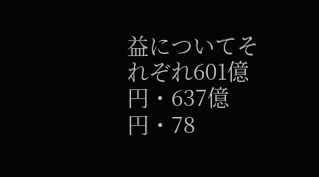益についてそれぞれ601億円・637億円・78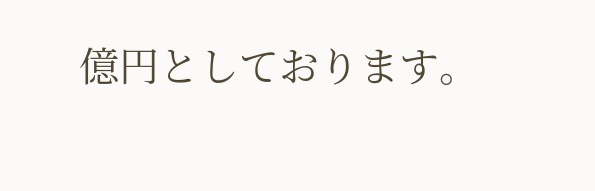億円としております。